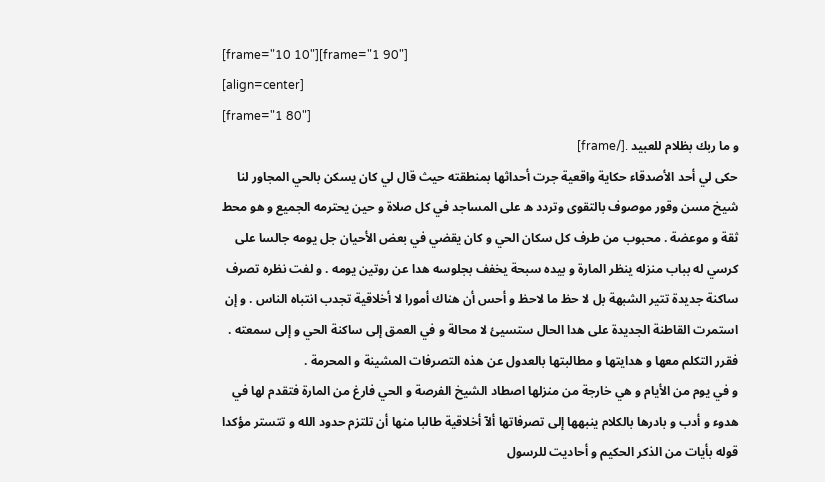[frame="10 10"][frame="1 90"]
[align=center]
[frame="1 80"]
و ما ربك بظلام للعبيد .[/frame]
حكى لي أحد الأصدقاء حكاية واقعية جرت أحداثها بمنطقته حيث قال لي كان يسكن بالحي المجاور لنا شيخ مسن وقور موصوف بالتقوى وتردد ه على المساجد في كل صلاة و حين يحترمه الجميع و هو محط ثقة و موعضة . محبوب من طرف كل سكان الحي و كان يقضي في بعض الأحيان جل يومه جالسا على كرسي له بباب منزله ينظر المارة و بيده سبحة يخفف بجلوسه هدا عن روتين يومه . و لفت نظره تصرف ساكنة جديدة تتير الشبهة بل لا حظ ما لاحظ و أحس أن هناك أمورا لا أخلاقية تجدب انتباه الناس . و إن استمرت القاطنة الجديدة على هدا الحال ستسيئ لا محالة و في العمق إلى ساكنة الحي و إلى سمعته .
فقرر التكلم معها و هدايتها و مطالبتها بالعدول عن هذه التصرفات المشينة و المحرمة .
و في يوم من الأيام و هي خارجة من منزلها اصطاد الشيخ الفرصة و الحي فارغ من المارة فتقدم لها في هدوء و أدب و بادرها بالكلام ينبهها إلى تصرفاتها ألآ أخلاقية طالبا منها أن تلتزم حدود الله و تتستر مؤكدا قوله بأيات من الذكر الحكيم و أحاديت للرسول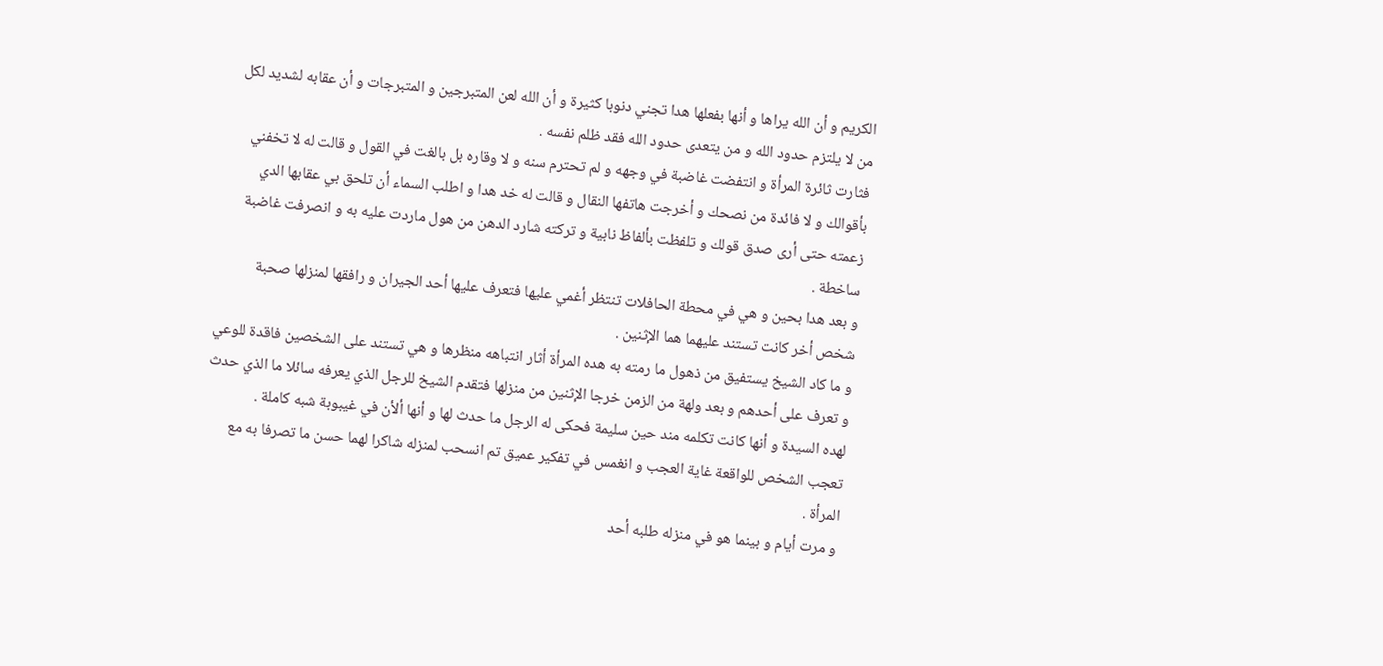الكريم و أن الله يراها و أنها بفعلها هدا تجني دنوبا كثيرة و أن الله لعن المتبرجين و المتبرجات و أن عقابه لشديد لكل من لا يلتزم حدود الله و من يتعدى حدود الله فقد ظلم نفسه .
فثارت ثائرة المرأة و انتفضت غاضبة في وجهه و لم تحترم سنه و لا وقاره بل بالغت في القول و قالت له لا تخفني بأقوالك و لا فائدة من نصحك و أخرجت هاتفها النقال و قالت له خد هدا و اطلب السماء أن تلحق بي عقابها الدي زعمته حتى أرى صدق قولك و تلفظت بألفاظ نابية و تركته شارد الدهن من هول ماردت عليه به و انصرفت غاضبة ساخطة .
و بعد هدا بحين و هي في محطة الحافلات تنتظر أغمي عليها فتعرف عليها أحد الجيران و رافقها لمنزلها صحبة شخص أخر كانت تستند عليهما هما الإثنين .
و ما كاد الشيخ يستفيق من ذهول ما رمته به هده المرأة أثار انتباهه منظرها و هي تستند على الشخصين فاقدة للوعي و تعرف على أحدهم و بعد ولهة من الزمن خرجا الإثنين من منزلها فتقدم الشيخ للرجل الذي يعرفه سائلا ما الذي حدث لهده السيدة و أنها كانت تكلمه مند حين سليمة فحكى له الرجل ما حدث لها و أنها ألأن في غيبوبة شبه كاملة .
تعجب الشخص للواقعة غاية العجب و انغمس في تفكير عميق تم انسحب لمنزله شاكرا لهما حسن ما تصرفا به مع المرأة .
و مرت أيام و بينما هو في منزله طلبه أحد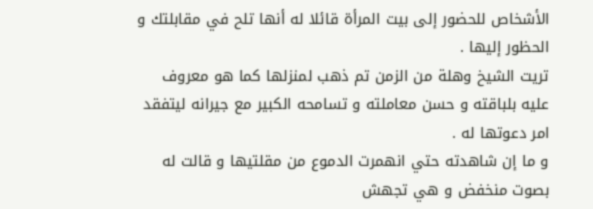الأشخاص للحضور إلى بيت المرأة قائلا له أنها تلح في مقابلتك و الحظور إليها .
تريت الشيخ وهلة من الزمن تم ذهب لمنزلها كما هو معروف عليه بلباقته و حسن معاملته و تسامحه الكبير مع جيرانه ليتفقد امر دعوتها له .
و ما إن شاهدته حتي انهمرت الدموع من مقلتيها و قالت له بصوت منخفض و هي تجهش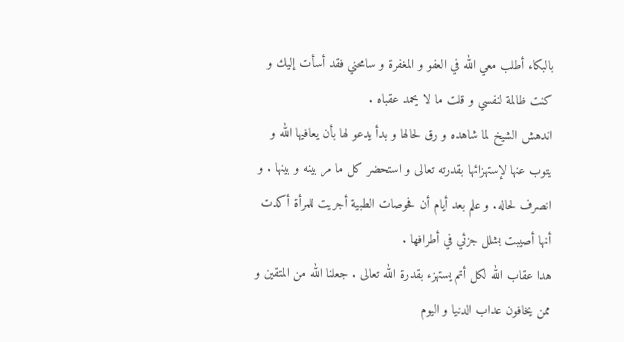بالبكاء أطلب معي الله في العفو و المغفرة و سامحني فقد أسأت إليك و كنت ظالمة لنفسي و قلت ما لا يحمد عقباه .
اندهش الشيخ لما شاهده و رق لحالها و بدأ يدعو لها بأن يعافيها الله و يتوب عنها لإستهزائها بقدرته تعالى و استحضر كل ما مر بينه و بينها . و انصرف لحاله. و علم بعد أيام أن فحوصات الطبية أجريت للمرأة أكدت أنها أصيبت بشلل جزئي في أطرافها .
هدا عقاب الله لكل أتم يستهزء بقدرة الله تعالى . جعلنا الله من المتقين و ممن يخافون عداب الدنيا و اليوم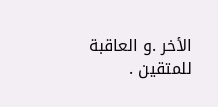الأخر .و العاقبة للمتقين .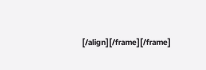[/align][/frame][/frame]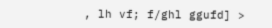, lh vf; f/ghl ggufd] >